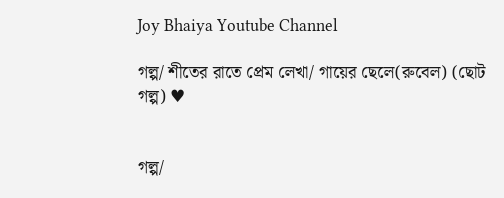Joy Bhaiya Youtube Channel

গল্প/ শীতের রাতে প্রেম লেখা/ গায়ের ছেলে(রুবেল) (ছোট গল্প) ♥


গল্প/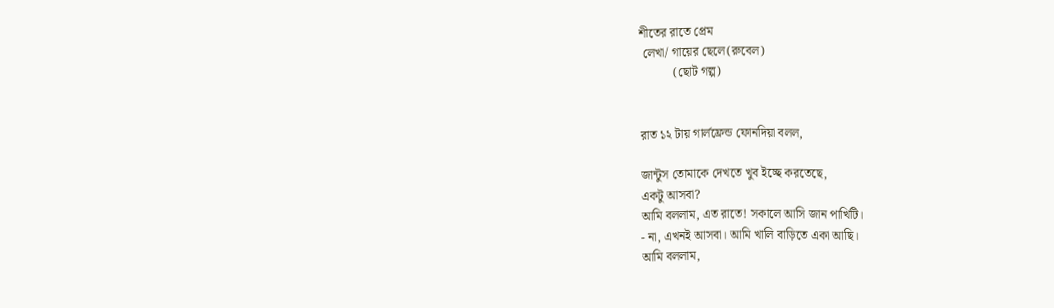শীতের রাতে প্রেম
 লেখা/ গায়ের ছেলে(রুবেল)
           (ছোট গল্প)


রাত ১২ টায় গার্লফ্রেন্ড ফোনদিয়া বলল,

জান্টুস তোমাকে দেখতে খুব ইচ্ছে করতেছে,
একটু আসবা?
আমি বললাম, এত রাতে! সকালে আসি জান পাখিটি।
- না, এখনই আসবা। আমি খালি বাড়িতে একা আছি।
আমি বললাম,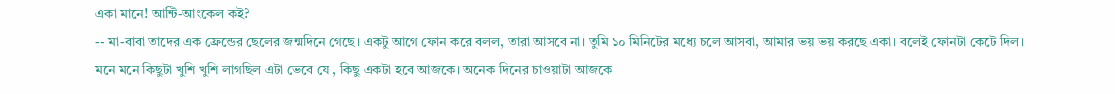একা মানে! আন্টি-আংকেল কই?
-- মা-বাবা তাদের এক ফ্রেন্ডের ছেলের জন্মদিনে গেছে। একটু আগে ফোন করে বলল, তারা আসবে না। তুমি ১০ মিনিটের মধ্যে চলে আসবা, আমার ভয় ভয় করছে একা। বলেই ফোনটা কেটে দিল।
মনে মনে কিছুটা খুশি খুশি লাগছিল এটা ভেবে যে , কিছু একটা হবে আজকে। অনেক দিনের চাওয়াটা আজকে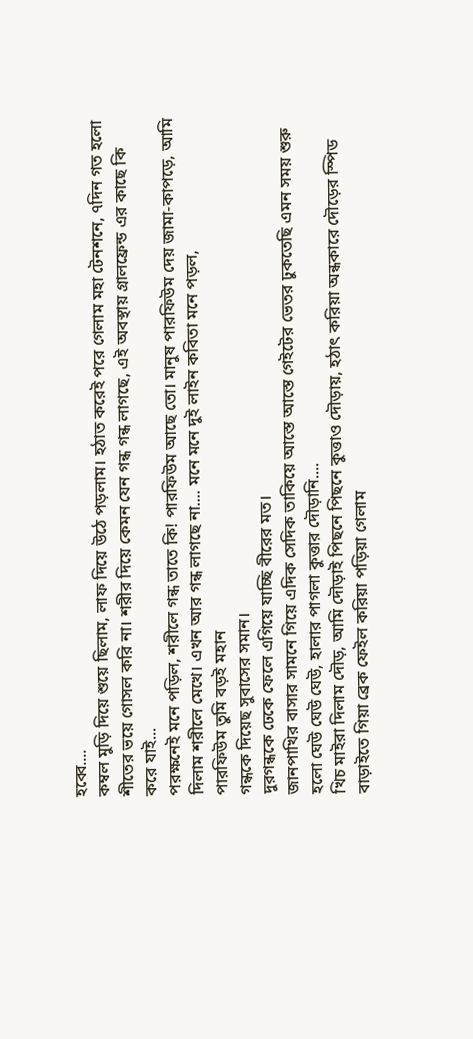হব্বে....
কম্বল মুড়ি দিয়ে শুয়ে ছিলাম, লাফ দিয়ে উঠে পড়লাম। হঠাত করেই পরে গেলাম মহা টেনশনে, ৭দিন গত হলো শীতের ভয়ে গোসল করি না। শরীর দিয়ে কেমন যেন গন্ধ গন্ধ লাগছে, এই অবস্থায় গ্রালফ্রেন্ড এর কাছে কি করে যাই...
পরক্ষনেই মনে পড়িল, শরীলে গন্ধ তাতে কি! পারফিউম আছে তো। মানুষ পারফিউম দেয় জামা-কাপড়ে, আমি দিলাম শরীলে মেখে। এখন আর গন্ধ লাগছে না.... মনে মনে দুই লাইন কবিতা মনে পড়ল,
পারফিউম তুমি বড়ই মহান
গন্ধকে দিয়েছ সুবাসের সমান।
দুরগন্ধকে ঢেকে ফেলে এগিয়ে যাচ্ছি বীরের মত।
জানপাখির বাসার সামনে গিয়ে এদিক সেদিক তাকিয়ে আস্তে আস্তে গেইটের ভেতর ঢুকতেছি এমন সময় শুরু হলো ঘেউ ঘেউ ঘেউ, হালার পাগলা কুত্তার দৌড়ানি....
খিচ মাইরা দিলাম দৌড়, আমি দৌড়াই পিছনে পিছনে কুত্তাও দৌড়ায়, হঠাৎ করিয়া অন্ধকারে দৌড়ের স্পিড বাড়াইতে গিয়া ব্রেক ফেইল করিয়া পড়িয়া গেলাম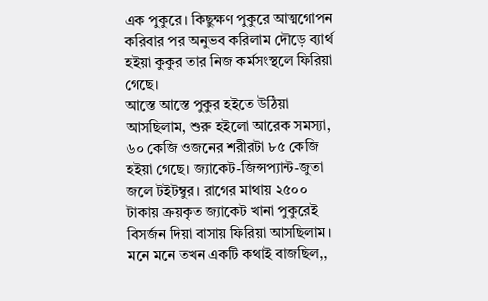এক পুকুরে। কিছুক্ষণ পুকুরে আত্মগোপন করিবার পর অনুভব করিলাম দৌড়ে ব্যার্থ হইয়া কুকুর তার নিজ কর্মসংস্থলে ফিরিয়া গেছে।
আস্তে আস্তে পুকুর হইতে উঠিয়া আসছিলাম, শুরু হইলো আরেক সমস্যা, ৬০ কেজি ওজনের শরীরটা ৮৫ কেজি হইয়া গেছে। জ্যাকেট-জিন্সপ্যান্ট-জুতা জলে টইটম্বুর। রাগের মাথায় ২৫০০ টাকায় ক্রয়কৃত জ্যাকেট খানা পুকুরেই বিসর্জন দিয়া বাসায় ফিরিয়া আসছিলাম।
মনে মনে তখন একটি কথাই বাজছিল,,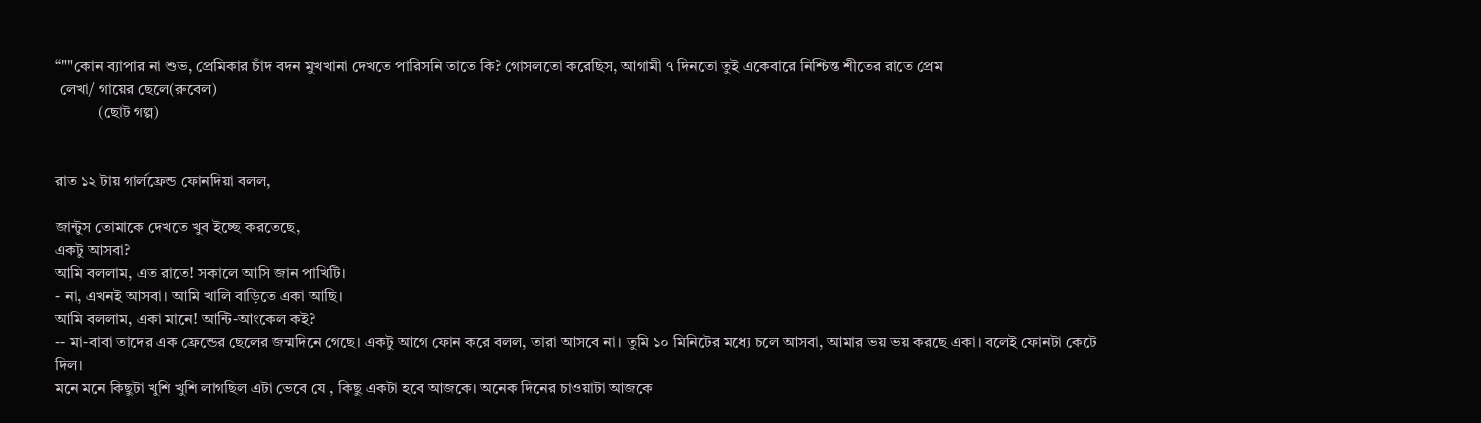“""কোন ব্যাপার না শুভ, প্রেমিকার চাঁদ বদন মুখখানা দেখতে পারিসনি তাতে কি? গোসলতো করেছিস, আগামী ৭ দিনতো তুই একেবারে নিশ্চিন্ত শীতের রাতে প্রেম
 লেখা/ গায়ের ছেলে(রুবেল)
           (ছোট গল্প)


রাত ১২ টায় গার্লফ্রেন্ড ফোনদিয়া বলল,

জান্টুস তোমাকে দেখতে খুব ইচ্ছে করতেছে,
একটু আসবা?
আমি বললাম, এত রাতে! সকালে আসি জান পাখিটি।
- না, এখনই আসবা। আমি খালি বাড়িতে একা আছি।
আমি বললাম, একা মানে! আন্টি-আংকেল কই?
-- মা-বাবা তাদের এক ফ্রেন্ডের ছেলের জন্মদিনে গেছে। একটু আগে ফোন করে বলল, তারা আসবে না। তুমি ১০ মিনিটের মধ্যে চলে আসবা, আমার ভয় ভয় করছে একা। বলেই ফোনটা কেটে দিল।
মনে মনে কিছুটা খুশি খুশি লাগছিল এটা ভেবে যে , কিছু একটা হবে আজকে। অনেক দিনের চাওয়াটা আজকে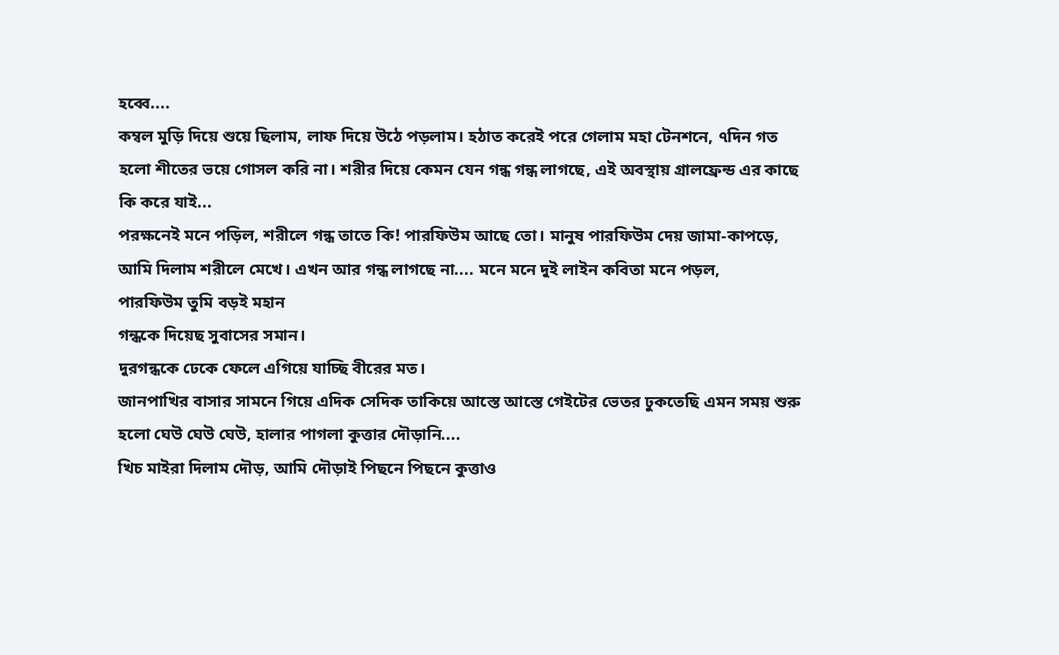হব্বে....
কম্বল মুড়ি দিয়ে শুয়ে ছিলাম, লাফ দিয়ে উঠে পড়লাম। হঠাত করেই পরে গেলাম মহা টেনশনে, ৭দিন গত হলো শীতের ভয়ে গোসল করি না। শরীর দিয়ে কেমন যেন গন্ধ গন্ধ লাগছে, এই অবস্থায় গ্রালফ্রেন্ড এর কাছে কি করে যাই...
পরক্ষনেই মনে পড়িল, শরীলে গন্ধ তাতে কি! পারফিউম আছে তো। মানুষ পারফিউম দেয় জামা-কাপড়ে, আমি দিলাম শরীলে মেখে। এখন আর গন্ধ লাগছে না.... মনে মনে দুই লাইন কবিতা মনে পড়ল,
পারফিউম তুমি বড়ই মহান
গন্ধকে দিয়েছ সুবাসের সমান।
দুরগন্ধকে ঢেকে ফেলে এগিয়ে যাচ্ছি বীরের মত।
জানপাখির বাসার সামনে গিয়ে এদিক সেদিক তাকিয়ে আস্তে আস্তে গেইটের ভেতর ঢুকতেছি এমন সময় শুরু হলো ঘেউ ঘেউ ঘেউ, হালার পাগলা কুত্তার দৌড়ানি....
খিচ মাইরা দিলাম দৌড়, আমি দৌড়াই পিছনে পিছনে কুত্তাও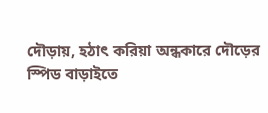দৌড়ায়, হঠাৎ করিয়া অন্ধকারে দৌড়ের স্পিড বাড়াইতে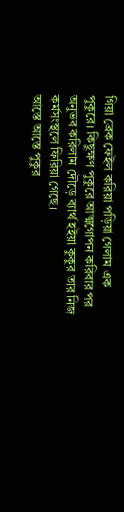গিয়া ব্রেক ফেইল করিয়া পড়িয়া গেলাম এক পুকুরে। কিছুক্ষণ পুকুরে আত্মগোপন করিবার পর অনুভব করিলাম দৌড়ে ব্যার্থ হইয়া কুকুর তার নিজ কর্মসংস্থলে ফিরিয়া গেছে।
আস্তে আস্তে পুকুর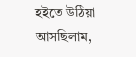হইতে উঠিয়া আসছিলাম,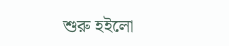শুরু হইলো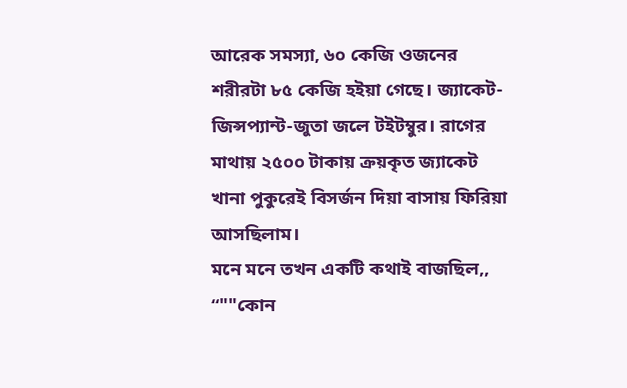আরেক সমস্যা, ৬০ কেজি ওজনের শরীরটা ৮৫ কেজি হইয়া গেছে। জ্যাকেট-জিন্সপ্যান্ট-জুতা জলে টইটম্বুর। রাগের মাথায় ২৫০০ টাকায় ক্রয়কৃত জ্যাকেট খানা পুকুরেই বিসর্জন দিয়া বাসায় ফিরিয়া আসছিলাম।
মনে মনে তখন একটি কথাই বাজছিল,,
“""কোন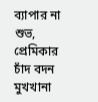ব্যাপার না শুভ, প্রেমিকার চাঁদ বদন মুখখানা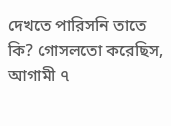দেখতে পারিসনি তাতে কি? গোসলতো করেছিস, আগামী ৭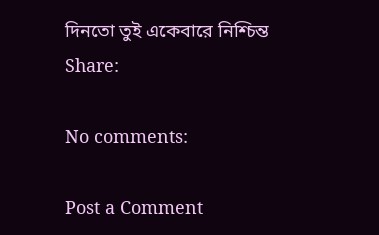দিনতো তুই একেবারে নিশ্চিন্ত
Share:

No comments:

Post a Comment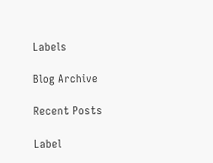Labels

Blog Archive

Recent Posts

Label